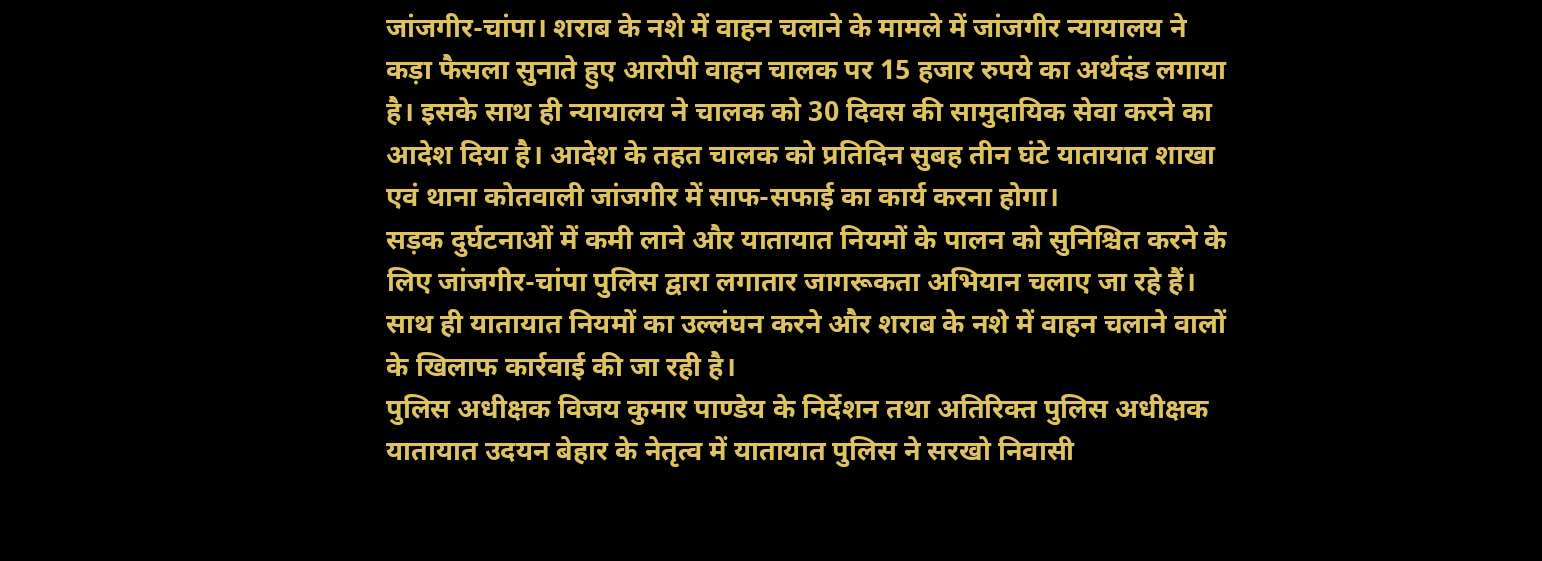जांजगीर-चांपा। शराब के नशे में वाहन चलाने के मामले में जांजगीर न्यायालय ने कड़ा फैसला सुनाते हुए आरोपी वाहन चालक पर 15 हजार रुपये का अर्थदंड लगाया है। इसके साथ ही न्यायालय ने चालक को 30 दिवस की सामुदायिक सेवा करने का आदेश दिया है। आदेश के तहत चालक को प्रतिदिन सुबह तीन घंटे यातायात शाखा एवं थाना कोतवाली जांजगीर में साफ-सफाई का कार्य करना होगा।
सड़क दुर्घटनाओं में कमी लाने और यातायात नियमों के पालन को सुनिश्चित करने के लिए जांजगीर-चांपा पुलिस द्वारा लगातार जागरूकता अभियान चलाए जा रहे हैं। साथ ही यातायात नियमों का उल्लंघन करने और शराब के नशे में वाहन चलाने वालों के खिलाफ कार्रवाई की जा रही है।
पुलिस अधीक्षक विजय कुमार पाण्डेय के निर्देशन तथा अतिरिक्त पुलिस अधीक्षक यातायात उदयन बेहार के नेतृत्व में यातायात पुलिस ने सरखो निवासी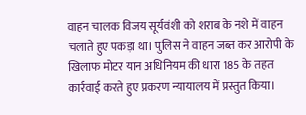वाहन चालक विजय सूर्यवंशी को शराब के नशे में वाहन चलाते हुए पकड़ा था। पुलिस ने वाहन जब्त कर आरोपी के खिलाफ मोटर यान अधिनियम की धारा 185 के तहत कार्रवाई करते हुए प्रकरण न्यायालय में प्रस्तुत किया।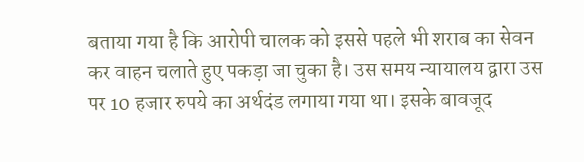बताया गया है कि आरोपी चालक को इससे पहले भी शराब का सेवन कर वाहन चलाते हुए पकड़ा जा चुका है। उस समय न्यायालय द्वारा उस पर 10 हजार रुपये का अर्थदंड लगाया गया था। इसके बावजूद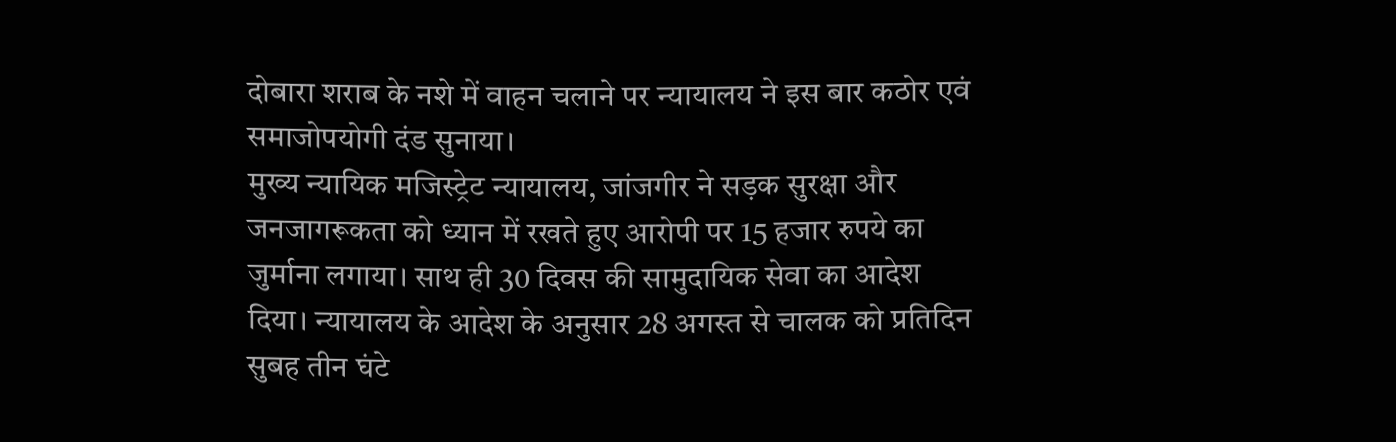दोबारा शराब के नशे में वाहन चलाने पर न्यायालय ने इस बार कठोर एवं समाजोपयोगी दंड सुनाया।
मुख्य न्यायिक मजिस्ट्रेट न्यायालय, जांजगीर ने सड़क सुरक्षा और जनजागरूकता को ध्यान में रखते हुए आरोपी पर 15 हजार रुपये का जुर्माना लगाया। साथ ही 30 दिवस की सामुदायिक सेवा का आदेश दिया। न्यायालय के आदेश के अनुसार 28 अगस्त से चालक को प्रतिदिन सुबह तीन घंटे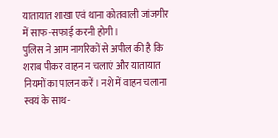यातायात शाखा एवं थाना कोतवाली जांजगीर में साफ-सफाई करनी होगी।
पुलिस ने आम नागरिकों से अपील की है कि शराब पीकर वाहन न चलाएं और यातायात नियमों का पालन करें। नशे में वाहन चलाना स्वयं के साथ-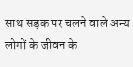साथ सड़क पर चलने वाले अन्य लोगों के जीवन के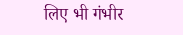लिए भी गंभीर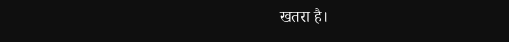खतरा है।